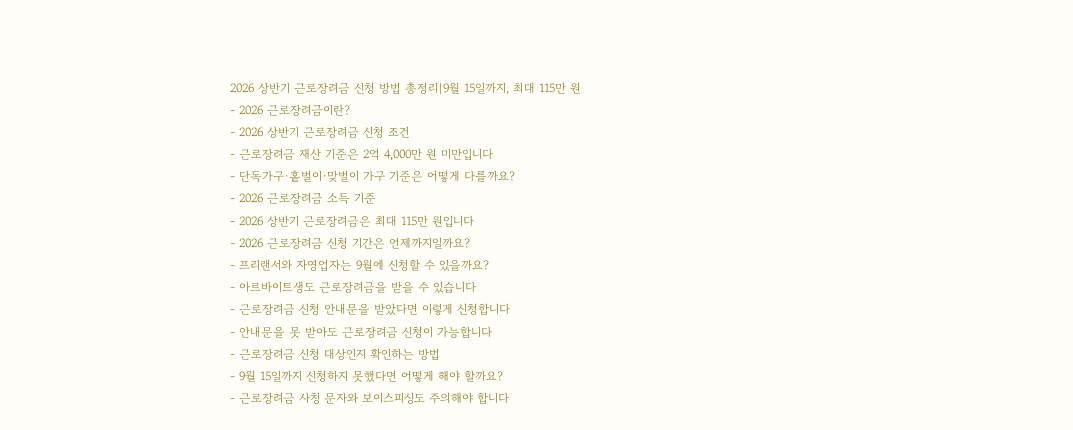2026 상반기 근로장려금 신청 방법 총정리|9월 15일까지, 최대 115만 원
- 2026 근로장려금이란?
- 2026 상반기 근로장려금 신청 조건
- 근로장려금 재산 기준은 2억 4,000만 원 미만입니다
- 단독가구·홑벌이·맞벌이 가구 기준은 어떻게 다를까요?
- 2026 근로장려금 소득 기준
- 2026 상반기 근로장려금은 최대 115만 원입니다
- 2026 근로장려금 신청 기간은 언제까지일까요?
- 프리랜서와 자영업자는 9월에 신청할 수 있을까요?
- 아르바이트생도 근로장려금을 받을 수 있습니다
- 근로장려금 신청 안내문을 받았다면 이렇게 신청합니다
- 안내문을 못 받아도 근로장려금 신청이 가능합니다
- 근로장려금 신청 대상인지 확인하는 방법
- 9월 15일까지 신청하지 못했다면 어떻게 해야 할까요?
- 근로장려금 사칭 문자와 보이스피싱도 주의해야 합니다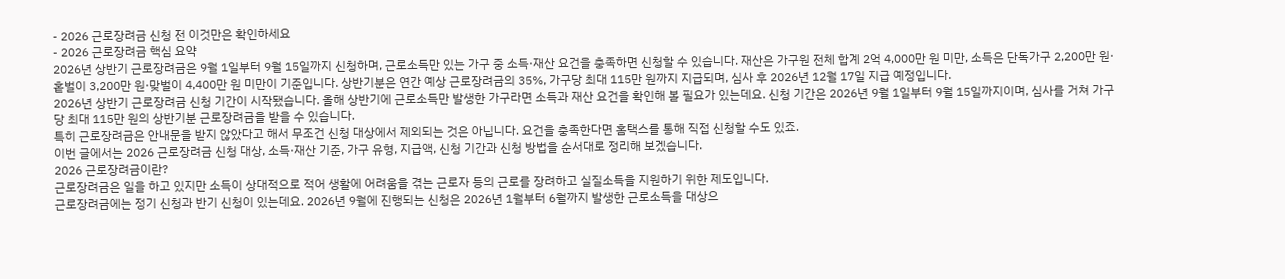- 2026 근로장려금 신청 전 이것만은 확인하세요
- 2026 근로장려금 핵심 요약
2026년 상반기 근로장려금은 9월 1일부터 9월 15일까지 신청하며, 근로소득만 있는 가구 중 소득·재산 요건을 충족하면 신청할 수 있습니다. 재산은 가구원 전체 합계 2억 4,000만 원 미만, 소득은 단독가구 2,200만 원·홑벌이 3,200만 원·맞벌이 4,400만 원 미만이 기준입니다. 상반기분은 연간 예상 근로장려금의 35%, 가구당 최대 115만 원까지 지급되며, 심사 후 2026년 12월 17일 지급 예정입니다.
2026년 상반기 근로장려금 신청 기간이 시작됐습니다. 올해 상반기에 근로소득만 발생한 가구라면 소득과 재산 요건을 확인해 볼 필요가 있는데요. 신청 기간은 2026년 9월 1일부터 9월 15일까지이며, 심사를 거쳐 가구당 최대 115만 원의 상반기분 근로장려금을 받을 수 있습니다.
특히 근로장려금은 안내문을 받지 않았다고 해서 무조건 신청 대상에서 제외되는 것은 아닙니다. 요건을 충족한다면 홈택스를 통해 직접 신청할 수도 있죠.
이번 글에서는 2026 근로장려금 신청 대상, 소득·재산 기준, 가구 유형, 지급액, 신청 기간과 신청 방법을 순서대로 정리해 보겠습니다.
2026 근로장려금이란?
근로장려금은 일을 하고 있지만 소득이 상대적으로 적어 생활에 어려움을 겪는 근로자 등의 근로를 장려하고 실질소득을 지원하기 위한 제도입니다.
근로장려금에는 정기 신청과 반기 신청이 있는데요. 2026년 9월에 진행되는 신청은 2026년 1월부터 6월까지 발생한 근로소득을 대상으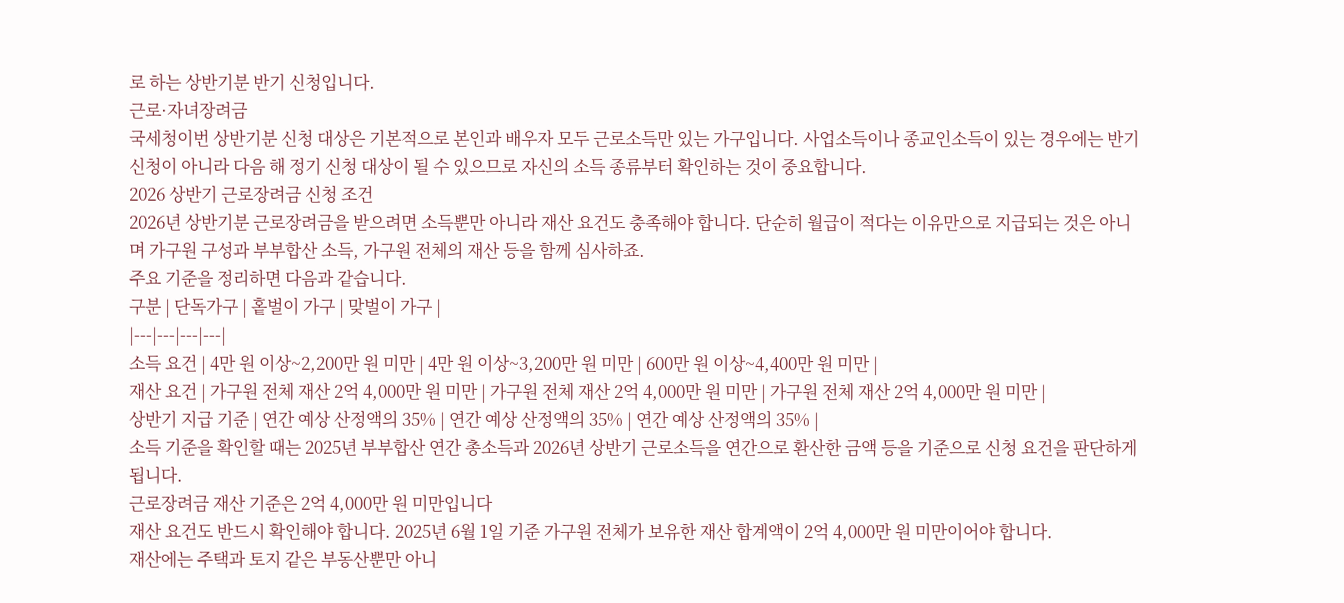로 하는 상반기분 반기 신청입니다.
근로·자녀장려금
국세청이번 상반기분 신청 대상은 기본적으로 본인과 배우자 모두 근로소득만 있는 가구입니다. 사업소득이나 종교인소득이 있는 경우에는 반기 신청이 아니라 다음 해 정기 신청 대상이 될 수 있으므로 자신의 소득 종류부터 확인하는 것이 중요합니다.
2026 상반기 근로장려금 신청 조건
2026년 상반기분 근로장려금을 받으려면 소득뿐만 아니라 재산 요건도 충족해야 합니다. 단순히 월급이 적다는 이유만으로 지급되는 것은 아니며 가구원 구성과 부부합산 소득, 가구원 전체의 재산 등을 함께 심사하죠.
주요 기준을 정리하면 다음과 같습니다.
구분 | 단독가구 | 홑벌이 가구 | 맞벌이 가구 |
|---|---|---|---|
소득 요건 | 4만 원 이상~2,200만 원 미만 | 4만 원 이상~3,200만 원 미만 | 600만 원 이상~4,400만 원 미만 |
재산 요건 | 가구원 전체 재산 2억 4,000만 원 미만 | 가구원 전체 재산 2억 4,000만 원 미만 | 가구원 전체 재산 2억 4,000만 원 미만 |
상반기 지급 기준 | 연간 예상 산정액의 35% | 연간 예상 산정액의 35% | 연간 예상 산정액의 35% |
소득 기준을 확인할 때는 2025년 부부합산 연간 총소득과 2026년 상반기 근로소득을 연간으로 환산한 금액 등을 기준으로 신청 요건을 판단하게 됩니다.
근로장려금 재산 기준은 2억 4,000만 원 미만입니다
재산 요건도 반드시 확인해야 합니다. 2025년 6월 1일 기준 가구원 전체가 보유한 재산 합계액이 2억 4,000만 원 미만이어야 합니다.
재산에는 주택과 토지 같은 부동산뿐만 아니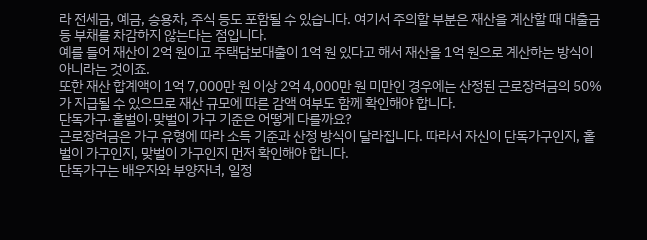라 전세금, 예금, 승용차, 주식 등도 포함될 수 있습니다. 여기서 주의할 부분은 재산을 계산할 때 대출금 등 부채를 차감하지 않는다는 점입니다.
예를 들어 재산이 2억 원이고 주택담보대출이 1억 원 있다고 해서 재산을 1억 원으로 계산하는 방식이 아니라는 것이죠.
또한 재산 합계액이 1억 7,000만 원 이상 2억 4,000만 원 미만인 경우에는 산정된 근로장려금의 50%가 지급될 수 있으므로 재산 규모에 따른 감액 여부도 함께 확인해야 합니다.
단독가구·홑벌이·맞벌이 가구 기준은 어떻게 다를까요?
근로장려금은 가구 유형에 따라 소득 기준과 산정 방식이 달라집니다. 따라서 자신이 단독가구인지, 홑벌이 가구인지, 맞벌이 가구인지 먼저 확인해야 합니다.
단독가구는 배우자와 부양자녀, 일정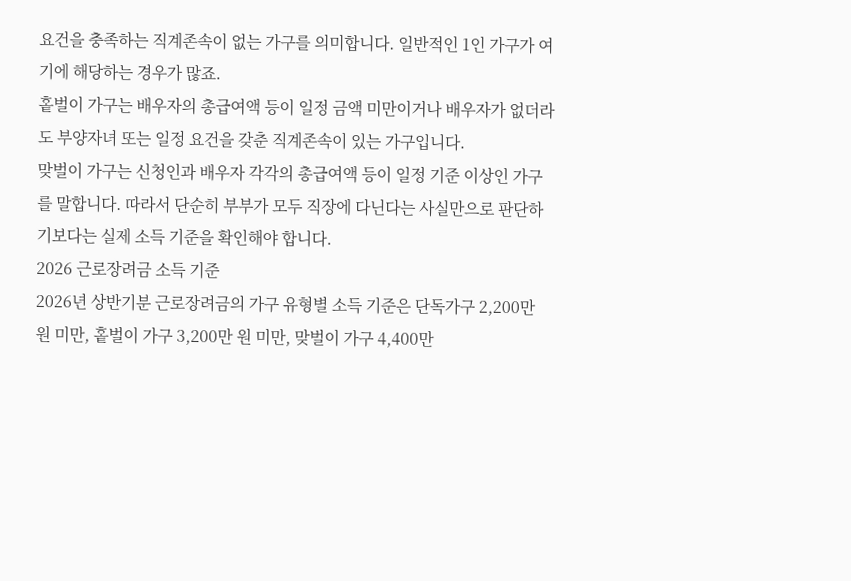요건을 충족하는 직계존속이 없는 가구를 의미합니다. 일반적인 1인 가구가 여기에 해당하는 경우가 많죠.
홑벌이 가구는 배우자의 총급여액 등이 일정 금액 미만이거나 배우자가 없더라도 부양자녀 또는 일정 요건을 갖춘 직계존속이 있는 가구입니다.
맞벌이 가구는 신청인과 배우자 각각의 총급여액 등이 일정 기준 이상인 가구를 말합니다. 따라서 단순히 부부가 모두 직장에 다닌다는 사실만으로 판단하기보다는 실제 소득 기준을 확인해야 합니다.
2026 근로장려금 소득 기준
2026년 상반기분 근로장려금의 가구 유형별 소득 기준은 단독가구 2,200만 원 미만, 홑벌이 가구 3,200만 원 미만, 맞벌이 가구 4,400만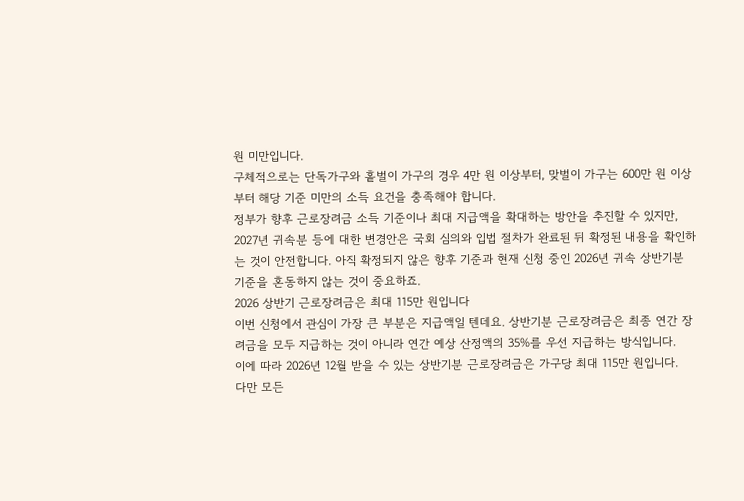원 미만입니다.
구체적으로는 단독가구와 홑벌이 가구의 경우 4만 원 이상부터, 맞벌이 가구는 600만 원 이상부터 해당 기준 미만의 소득 요건을 충족해야 합니다.
정부가 향후 근로장려금 소득 기준이나 최대 지급액을 확대하는 방안을 추진할 수 있지만, 2027년 귀속분 등에 대한 변경안은 국회 심의와 입법 절차가 완료된 뒤 확정된 내용을 확인하는 것이 안전합니다. 아직 확정되지 않은 향후 기준과 현재 신청 중인 2026년 귀속 상반기분 기준을 혼동하지 않는 것이 중요하죠.
2026 상반기 근로장려금은 최대 115만 원입니다
이번 신청에서 관심이 가장 큰 부분은 지급액일 텐데요. 상반기분 근로장려금은 최종 연간 장려금을 모두 지급하는 것이 아니라 연간 예상 산정액의 35%를 우선 지급하는 방식입니다.
이에 따라 2026년 12월 받을 수 있는 상반기분 근로장려금은 가구당 최대 115만 원입니다.
다만 모든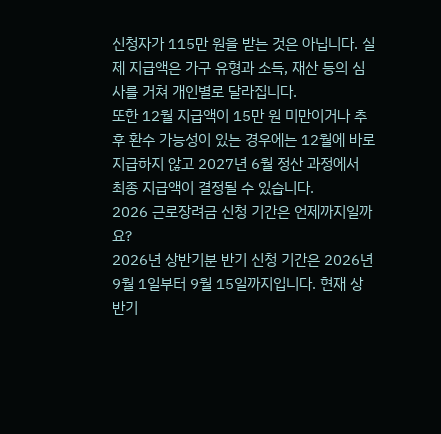신청자가 115만 원을 받는 것은 아닙니다. 실제 지급액은 가구 유형과 소득, 재산 등의 심사를 거쳐 개인별로 달라집니다.
또한 12월 지급액이 15만 원 미만이거나 추후 환수 가능성이 있는 경우에는 12월에 바로 지급하지 않고 2027년 6월 정산 과정에서 최종 지급액이 결정될 수 있습니다.
2026 근로장려금 신청 기간은 언제까지일까요?
2026년 상반기분 반기 신청 기간은 2026년 9월 1일부터 9월 15일까지입니다. 현재 상반기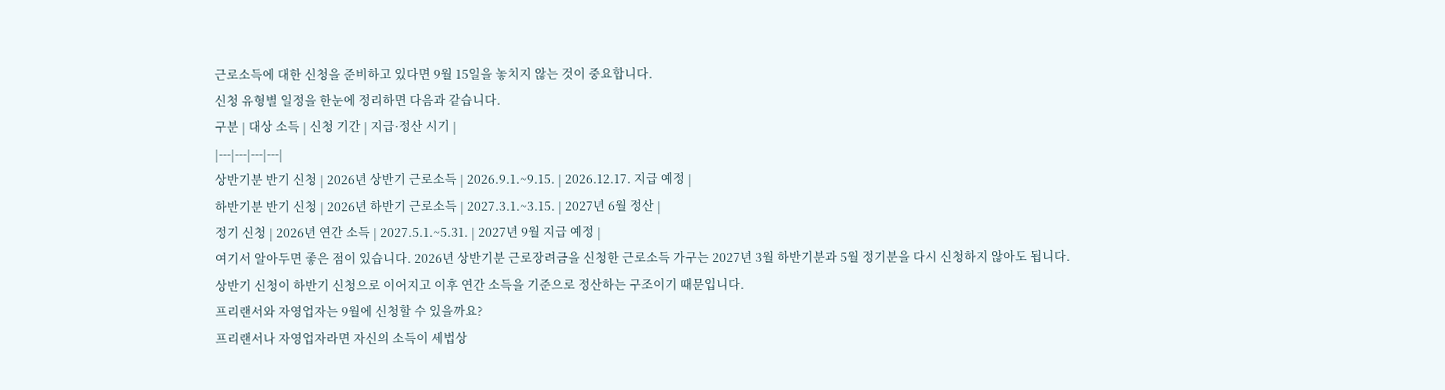근로소득에 대한 신청을 준비하고 있다면 9월 15일을 놓치지 않는 것이 중요합니다.
신청 유형별 일정을 한눈에 정리하면 다음과 같습니다.
구분 | 대상 소득 | 신청 기간 | 지급·정산 시기 |
|---|---|---|---|
상반기분 반기 신청 | 2026년 상반기 근로소득 | 2026.9.1.~9.15. | 2026.12.17. 지급 예정 |
하반기분 반기 신청 | 2026년 하반기 근로소득 | 2027.3.1.~3.15. | 2027년 6월 정산 |
정기 신청 | 2026년 연간 소득 | 2027.5.1.~5.31. | 2027년 9월 지급 예정 |
여기서 알아두면 좋은 점이 있습니다. 2026년 상반기분 근로장려금을 신청한 근로소득 가구는 2027년 3월 하반기분과 5월 정기분을 다시 신청하지 않아도 됩니다.
상반기 신청이 하반기 신청으로 이어지고 이후 연간 소득을 기준으로 정산하는 구조이기 때문입니다.
프리랜서와 자영업자는 9월에 신청할 수 있을까요?
프리랜서나 자영업자라면 자신의 소득이 세법상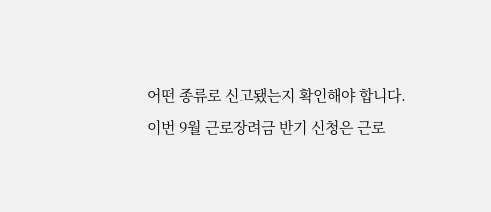어떤 종류로 신고됐는지 확인해야 합니다.
이번 9월 근로장려금 반기 신청은 근로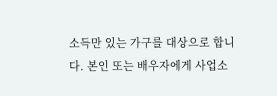소득만 있는 가구를 대상으로 합니다. 본인 또는 배우자에게 사업소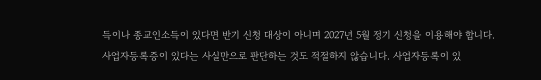득이나 종교인소득이 있다면 반기 신청 대상이 아니며 2027년 5월 정기 신청을 이용해야 합니다.
사업자등록증이 있다는 사실만으로 판단하는 것도 적절하지 않습니다. 사업자등록이 있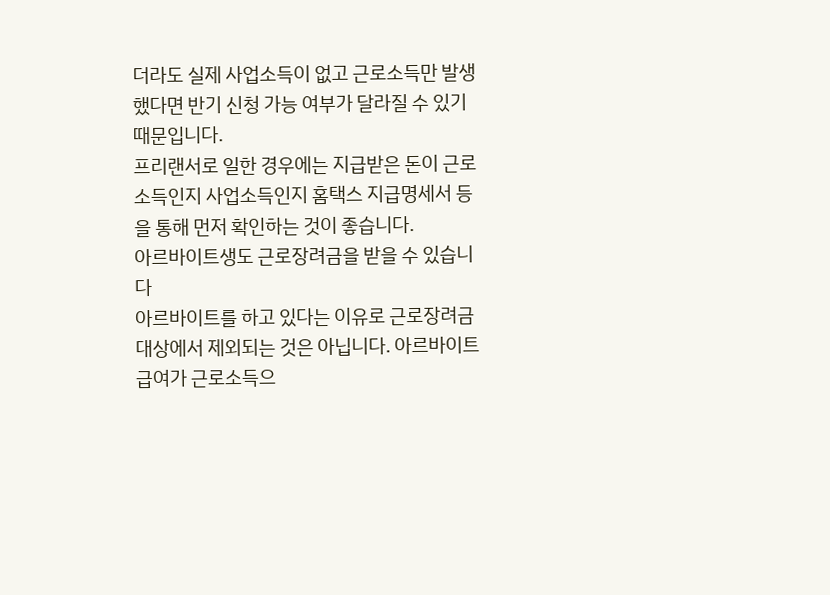더라도 실제 사업소득이 없고 근로소득만 발생했다면 반기 신청 가능 여부가 달라질 수 있기 때문입니다.
프리랜서로 일한 경우에는 지급받은 돈이 근로소득인지 사업소득인지 홈택스 지급명세서 등을 통해 먼저 확인하는 것이 좋습니다.
아르바이트생도 근로장려금을 받을 수 있습니다
아르바이트를 하고 있다는 이유로 근로장려금 대상에서 제외되는 것은 아닙니다. 아르바이트 급여가 근로소득으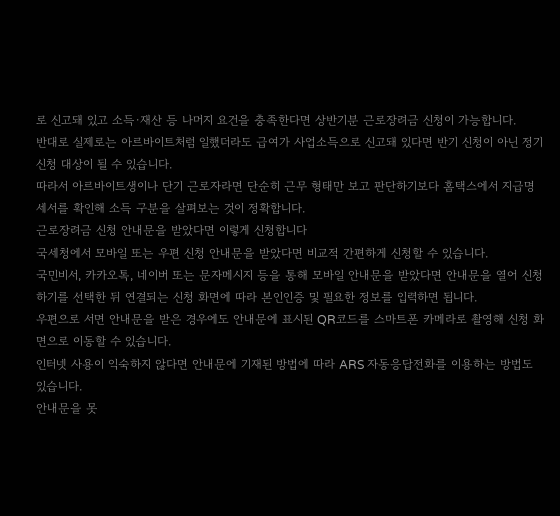로 신고돼 있고 소득·재산 등 나머지 요건을 충족한다면 상반기분 근로장려금 신청이 가능합니다.
반대로 실제로는 아르바이트처럼 일했더라도 급여가 사업소득으로 신고돼 있다면 반기 신청이 아닌 정기 신청 대상이 될 수 있습니다.
따라서 아르바이트생이나 단기 근로자라면 단순히 근무 형태만 보고 판단하기보다 홈택스에서 지급명세서를 확인해 소득 구분을 살펴보는 것이 정확합니다.
근로장려금 신청 안내문을 받았다면 이렇게 신청합니다
국세청에서 모바일 또는 우편 신청 안내문을 받았다면 비교적 간편하게 신청할 수 있습니다.
국민비서, 카카오톡, 네이버 또는 문자메시지 등을 통해 모바일 안내문을 받았다면 안내문을 열어 신청하기를 선택한 뒤 연결되는 신청 화면에 따라 본인인증 및 필요한 정보를 입력하면 됩니다.
우편으로 서면 안내문을 받은 경우에도 안내문에 표시된 QR코드를 스마트폰 카메라로 촬영해 신청 화면으로 이동할 수 있습니다.
인터넷 사용이 익숙하지 않다면 안내문에 기재된 방법에 따라 ARS 자동응답전화를 이용하는 방법도 있습니다.
안내문을 못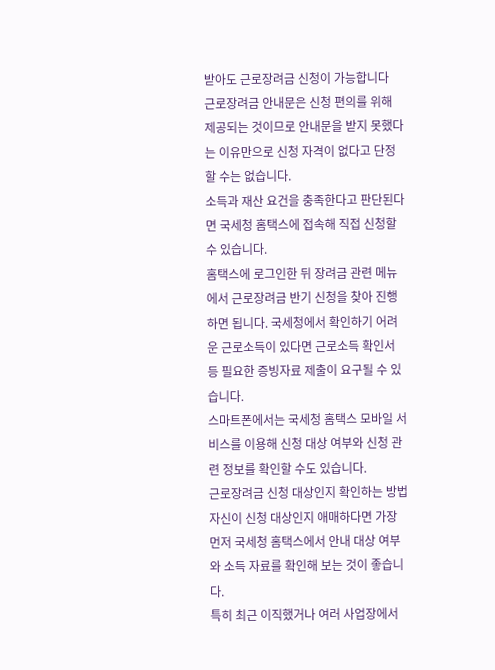받아도 근로장려금 신청이 가능합니다
근로장려금 안내문은 신청 편의를 위해 제공되는 것이므로 안내문을 받지 못했다는 이유만으로 신청 자격이 없다고 단정할 수는 없습니다.
소득과 재산 요건을 충족한다고 판단된다면 국세청 홈택스에 접속해 직접 신청할 수 있습니다.
홈택스에 로그인한 뒤 장려금 관련 메뉴에서 근로장려금 반기 신청을 찾아 진행하면 됩니다. 국세청에서 확인하기 어려운 근로소득이 있다면 근로소득 확인서 등 필요한 증빙자료 제출이 요구될 수 있습니다.
스마트폰에서는 국세청 홈택스 모바일 서비스를 이용해 신청 대상 여부와 신청 관련 정보를 확인할 수도 있습니다.
근로장려금 신청 대상인지 확인하는 방법
자신이 신청 대상인지 애매하다면 가장 먼저 국세청 홈택스에서 안내 대상 여부와 소득 자료를 확인해 보는 것이 좋습니다.
특히 최근 이직했거나 여러 사업장에서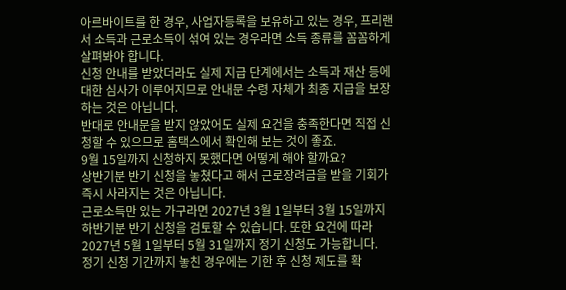아르바이트를 한 경우, 사업자등록을 보유하고 있는 경우, 프리랜서 소득과 근로소득이 섞여 있는 경우라면 소득 종류를 꼼꼼하게 살펴봐야 합니다.
신청 안내를 받았더라도 실제 지급 단계에서는 소득과 재산 등에 대한 심사가 이루어지므로 안내문 수령 자체가 최종 지급을 보장하는 것은 아닙니다.
반대로 안내문을 받지 않았어도 실제 요건을 충족한다면 직접 신청할 수 있으므로 홈택스에서 확인해 보는 것이 좋죠.
9월 15일까지 신청하지 못했다면 어떻게 해야 할까요?
상반기분 반기 신청을 놓쳤다고 해서 근로장려금을 받을 기회가 즉시 사라지는 것은 아닙니다.
근로소득만 있는 가구라면 2027년 3월 1일부터 3월 15일까지 하반기분 반기 신청을 검토할 수 있습니다. 또한 요건에 따라 2027년 5월 1일부터 5월 31일까지 정기 신청도 가능합니다.
정기 신청 기간까지 놓친 경우에는 기한 후 신청 제도를 확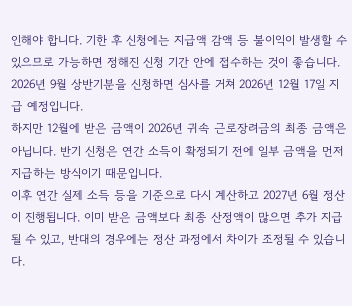인해야 합니다. 기한 후 신청에는 지급액 감액 등 불이익이 발생할 수 있으므로 가능하면 정해진 신청 기간 안에 접수하는 것이 좋습니다.
2026년 9월 상반기분을 신청하면 심사를 거쳐 2026년 12월 17일 지급 예정입니다.
하지만 12월에 받은 금액이 2026년 귀속 근로장려금의 최종 금액은 아닙니다. 반기 신청은 연간 소득이 확정되기 전에 일부 금액을 먼저 지급하는 방식이기 때문입니다.
이후 연간 실제 소득 등을 기준으로 다시 계산하고 2027년 6월 정산이 진행됩니다. 이미 받은 금액보다 최종 산정액이 많으면 추가 지급될 수 있고, 반대의 경우에는 정산 과정에서 차이가 조정될 수 있습니다.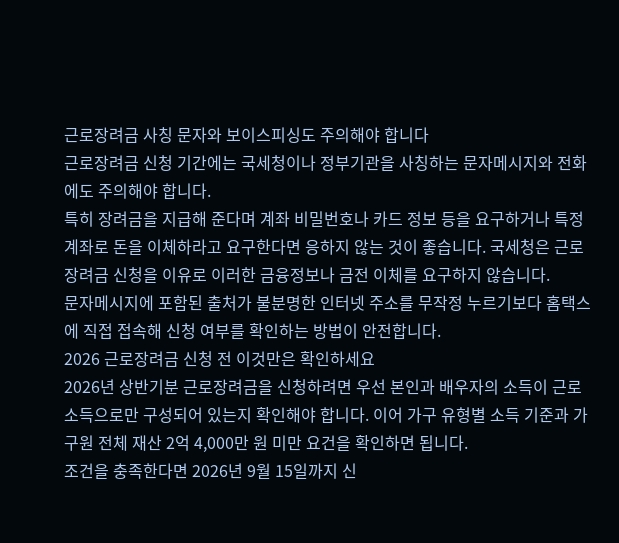근로장려금 사칭 문자와 보이스피싱도 주의해야 합니다
근로장려금 신청 기간에는 국세청이나 정부기관을 사칭하는 문자메시지와 전화에도 주의해야 합니다.
특히 장려금을 지급해 준다며 계좌 비밀번호나 카드 정보 등을 요구하거나 특정 계좌로 돈을 이체하라고 요구한다면 응하지 않는 것이 좋습니다. 국세청은 근로장려금 신청을 이유로 이러한 금융정보나 금전 이체를 요구하지 않습니다.
문자메시지에 포함된 출처가 불분명한 인터넷 주소를 무작정 누르기보다 홈택스에 직접 접속해 신청 여부를 확인하는 방법이 안전합니다.
2026 근로장려금 신청 전 이것만은 확인하세요
2026년 상반기분 근로장려금을 신청하려면 우선 본인과 배우자의 소득이 근로소득으로만 구성되어 있는지 확인해야 합니다. 이어 가구 유형별 소득 기준과 가구원 전체 재산 2억 4,000만 원 미만 요건을 확인하면 됩니다.
조건을 충족한다면 2026년 9월 15일까지 신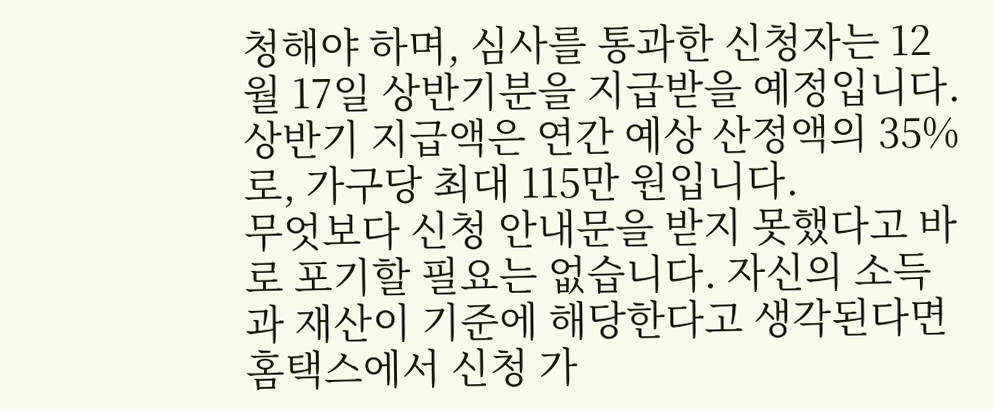청해야 하며, 심사를 통과한 신청자는 12월 17일 상반기분을 지급받을 예정입니다. 상반기 지급액은 연간 예상 산정액의 35%로, 가구당 최대 115만 원입니다.
무엇보다 신청 안내문을 받지 못했다고 바로 포기할 필요는 없습니다. 자신의 소득과 재산이 기준에 해당한다고 생각된다면 홈택스에서 신청 가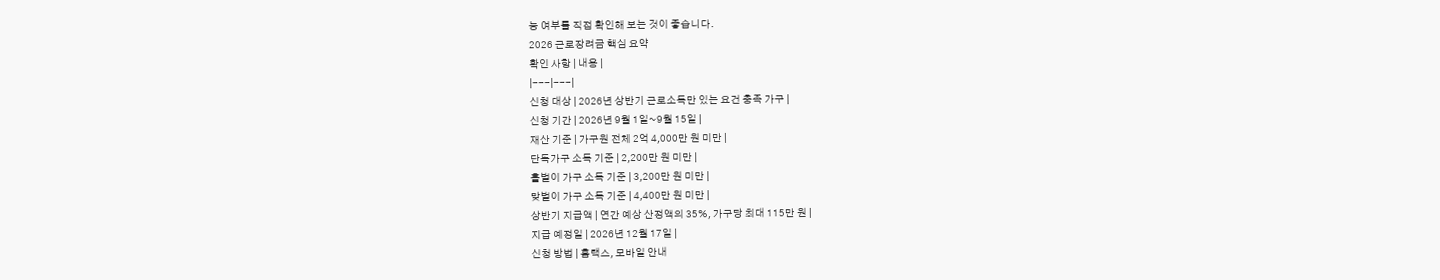능 여부를 직접 확인해 보는 것이 좋습니다.
2026 근로장려금 핵심 요약
확인 사항 | 내용 |
|---|---|
신청 대상 | 2026년 상반기 근로소득만 있는 요건 충족 가구 |
신청 기간 | 2026년 9월 1일~9월 15일 |
재산 기준 | 가구원 전체 2억 4,000만 원 미만 |
단독가구 소득 기준 | 2,200만 원 미만 |
홑벌이 가구 소득 기준 | 3,200만 원 미만 |
맞벌이 가구 소득 기준 | 4,400만 원 미만 |
상반기 지급액 | 연간 예상 산정액의 35%, 가구당 최대 115만 원 |
지급 예정일 | 2026년 12월 17일 |
신청 방법 | 홈택스, 모바일 안내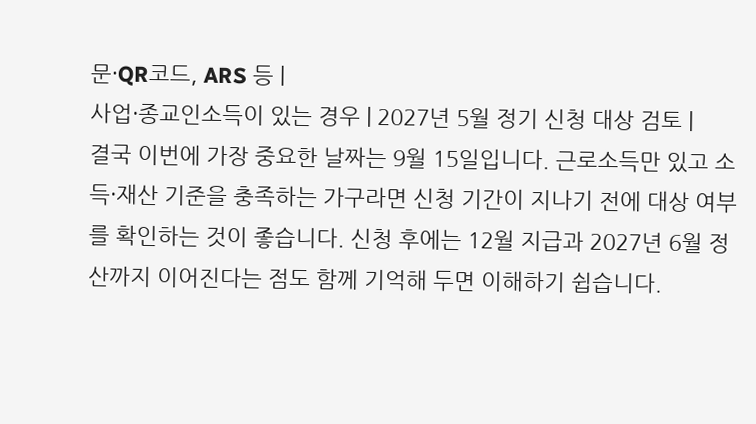문·QR코드, ARS 등 |
사업·종교인소득이 있는 경우 | 2027년 5월 정기 신청 대상 검토 |
결국 이번에 가장 중요한 날짜는 9월 15일입니다. 근로소득만 있고 소득·재산 기준을 충족하는 가구라면 신청 기간이 지나기 전에 대상 여부를 확인하는 것이 좋습니다. 신청 후에는 12월 지급과 2027년 6월 정산까지 이어진다는 점도 함께 기억해 두면 이해하기 쉽습니다.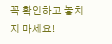꼭 확인하고 놓치지 마세요!